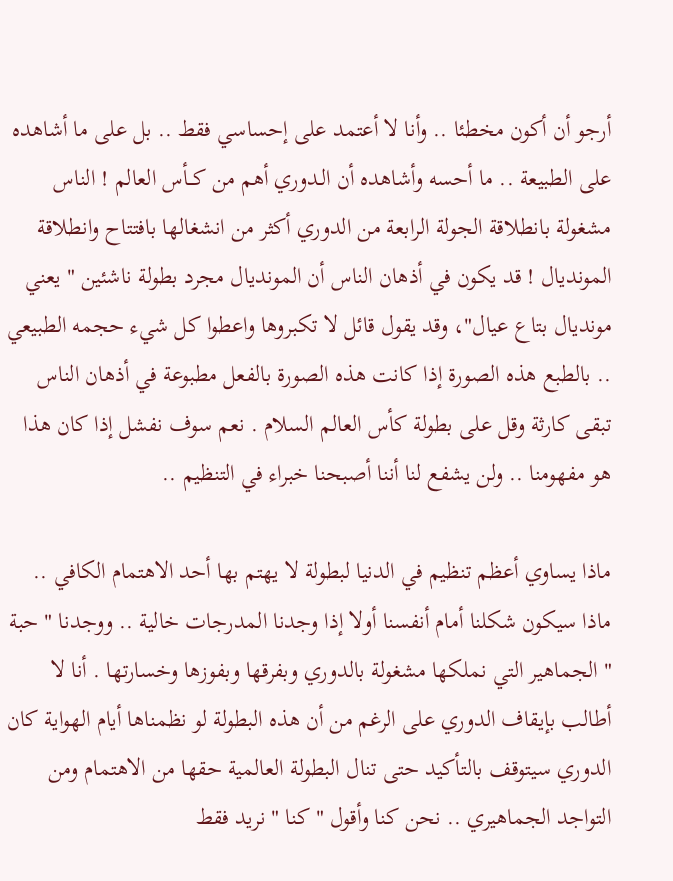أرجو أن أكون مخطئا .. وأنا لا أعتمد على إحساسي فقط .. بل على ما أشاهده على الطبيعة .. ما أحسه وأشاهده أن الـدوري أهم من كــأس العالم ! الناس مشغولة بانطلاقة الجولة الرابعة من الدوري أكثر من انشغالها بافتتاح وانطلاقة المونديال ! قد يكون في أذهان الناس أن المونديال مجرد بطولة ناشئين " يعني مونديال بتاع عيال"، وقد يقول قائل لا تكبروها واعطوا كل شيء حجمه الطبيعي .. بالطبع هذه الصورة إذا كانت هذه الصورة بالفعل مطبوعة في أذهان الناس تبقى كارثة وقل على بطولة كأس العالم السلام . نعم سوف نفشل إذا كان هذا هو مفهومنا .. ولن يشفع لنا أننا أصبحنا خبراء في التنظيم ..

ماذا يساوي أعظم تنظيم في الدنيا لبطولة لا يهتم بها أحد الاهتمام الكافي .. ماذا سيكون شكلنا أمام أنفسنا أولا إذا وجدنا المدرجات خالية .. ووجدنا " حبة " الجماهير التي نملكها مشغولة بالدوري وبفرقها وبفوزها وخسارتها . أنا لا أطالب بإيقاف الدوري على الرغم من أن هذه البطولة لو نظمناها أيام الهواية كان الدوري سيتوقف بالتأكيد حتى تنال البطولة العالمية حقها من الاهتمام ومن التواجد الجماهيري .. نحن كنا وأقول " كنا " نريد فقط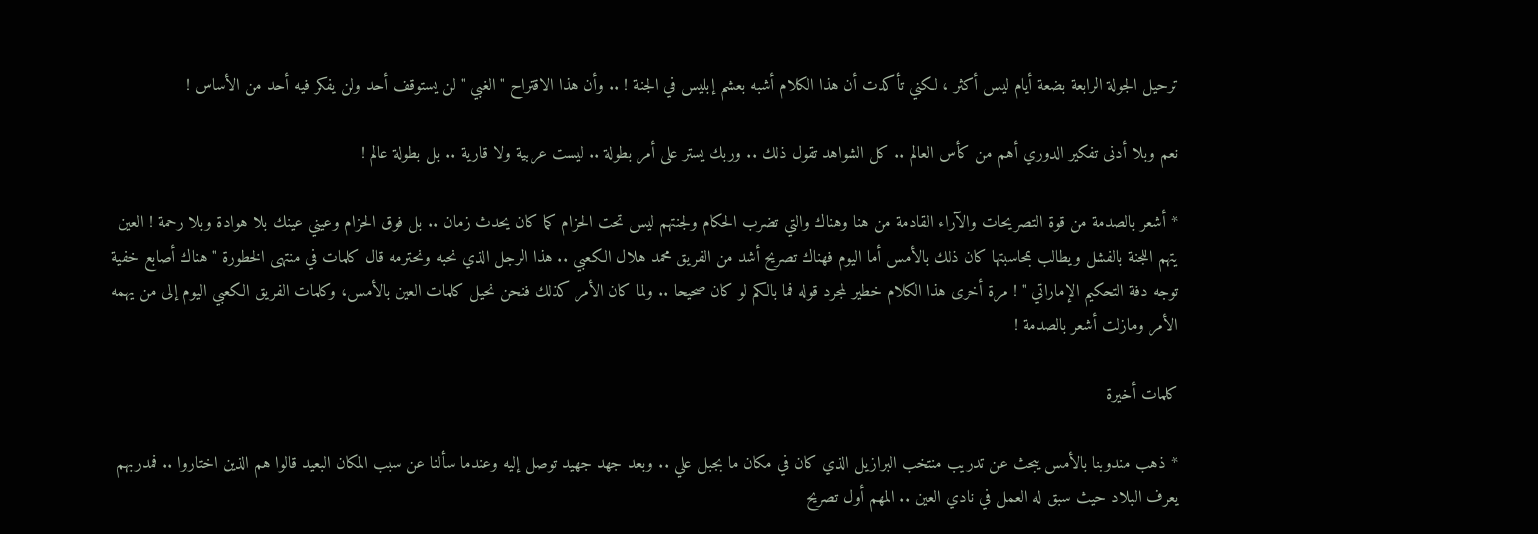ترحيل الجولة الرابعة بضعة أيام ليس أكثر ، لكني تأكدت أن هذا الكلام أشبه بعشم إبليس في الجنة ! .. وأن هذا الاقتراح " الغبي " لن يستوقف أحد ولن يفكر فيه أحد من الأساس !

نعم وبلا أدنى تفكير الدوري أهم من كأس العالم .. كل الشواهد تقول ذلك .. وربك يستر على أمر بطولة .. ليست عربية ولا قارية .. بل بطولة عالم !

* أشعر بالصدمة من قوة التصريحات والآراء القادمة من هنا وهناك والتي تضرب الحكام ولجنتهم ليس تحت الحزام كما كان يحدث زمان .. بل فوق الحزام وعيني عينك بلا هوادة وبلا رحمة ! العين يتهم اللجنة بالفشل ويطالب بمحاسبتها كان ذلك بالأمس أما اليوم فهناك تصريح أشد من الفريق محمد هلال الكعبي .. هذا الرجل الذي نحبه ونحترمه قال كلمات في منتهى الخطورة " هناك أصابع خفية توجه دفة التحكيم الإماراتي " ! مرة أخرى هذا الكلام خطير لمجرد قوله فما بالكم لو كان صحيحا .. ولما كان الأمر كذلك فنحن نحيل كلمات العين بالأمس، وكلمات الفريق الكعبي اليوم إلى من يهمه الأمر ومازلت أشعر بالصدمة !

كلمات أخيرة

* ذهب مندوبنا بالأمس يبحث عن تدريب منتخب البرازيل الذي كان في مكان ما بجبل علي .. وبعد جهد جهيد توصل إليه وعندما سألنا عن سبب المكان البعيد قالوا هم الذين اختاروا .. فمدربهم يعرف البلاد حيث سبق له العمل في نادي العين .. المهم أول تصريح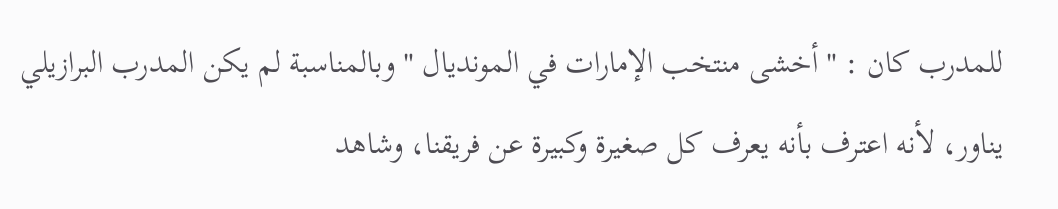للمدرب كان : " أخشى منتخب الإمارات في المونديال " وبالمناسبة لم يكن المدرب البرازيلي يناور، لأنه اعترف بأنه يعرف كل صغيرة وكبيرة عن فريقنا، وشاهد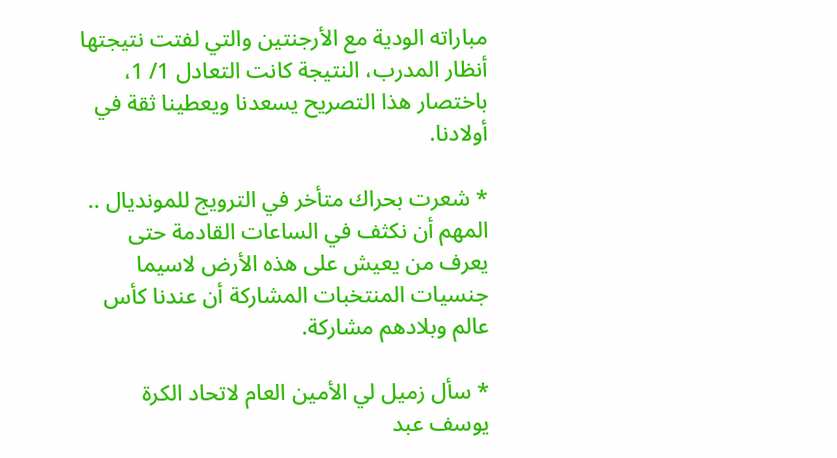مباراته الودية مع الأرجنتين والتي لفتت نتيجتها أنظار المدرب، النتيجة كانت التعادل 1/ 1، باختصار هذا التصريح يسعدنا ويعطينا ثقة في أولادنا.

* شعرت بحراك متأخر في الترويج للمونديال .. المهم أن نكثف في الساعات القادمة حتى يعرف من يعيش على هذه الأرض لاسيما جنسيات المنتخبات المشاركة أن عندنا كأس عالم وبلادهم مشاركة.

* سأل زميل لي الأمين العام لاتحاد الكرة يوسف عبد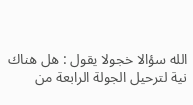الله سؤالا خجولا يقول : هل هناك نية لترحيل الجولة الرابعة من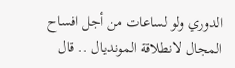الدوري ولو لساعات من أجل افساح المجال لانطلاقة المونديال .. قال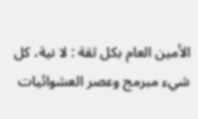الأمين العام بكل ثقة : لا نية، كل شيء مبرمج وعصر العشوائيات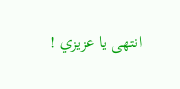انتهى يا عزيزي !